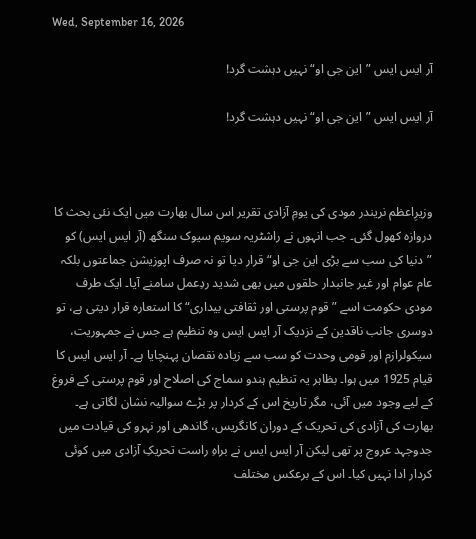Wed, September 16, 2026

آر ایس ایس ”این جی او“ نہیں دہشت گرد!

آر ایس ایس ”این جی او“ نہیں دہشت گرد!



وزیرِاعظم نریندر مودی کی یومِ آزادی تقریر اس سال بھارت میں ایک نئی بحث کا دروازہ کھول گئی۔ جب انہوں نے راشٹریہ سویم سیوک سنگھ (آر ایس ایس) کو ”دنیا کی سب سے بڑی این جی او“ قرار دیا تو نہ صرف اپوزیشن جماعتوں بلکہ عام عوام اور غیر جانبدار حلقوں میں بھی شدید ردِعمل سامنے آیا۔ ایک طرف مودی حکومت اسے ”قوم پرستی اور ثقافتی بیداری“ کا استعارہ قرار دیتی ہے، تو دوسری جانب ناقدین کے نزدیک آر ایس ایس وہ تنظیم ہے جس نے جمہوریت، سیکولرازم اور قومی وحدت کو سب سے زیادہ نقصان پہنچایا ہے۔ آر ایس ایس کا قیام 1925 میں ہوا۔ بظاہر یہ تنظیم ہندو سماج کی اصلاح اور قوم پرستی کے فروغ کے لیے وجود میں آئی، مگر تاریخ اس کے کردار پر بڑے سوالیہ نشان لگاتی ہے۔ بھارت کی آزادی کی تحریک کے دوران کانگریس، گاندھی اور نہرو کی قیادت میں جدوجہد عروج پر تھی لیکن آر ایس ایس نے براہِ راست تحریکِ آزادی میں کوئی کردار ادا نہیں کیا۔ اس کے برعکس مختلف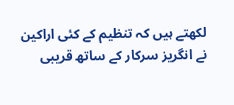لکھتے ہیں کہ تنظیم کے کئی اراکین نے انگریز سرکار کے ساتھ قریبی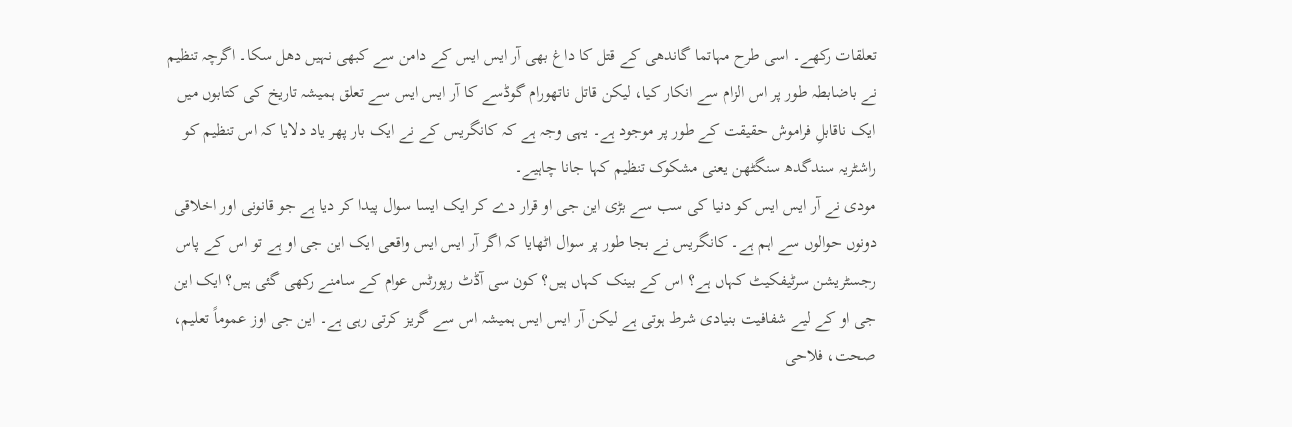تعلقات رکھے۔ اسی طرح مہاتما گاندھی کے قتل کا داغ بھی آر ایس ایس کے دامن سے کبھی نہیں دھل سکا۔ اگرچہ تنظیم نے باضابطہ طور پر اس الزام سے انکار کیا، لیکن قاتل ناتھورام گوڈسے کا آر ایس ایس سے تعلق ہمیشہ تاریخ کی کتابوں میں ایک ناقابلِ فراموش حقیقت کے طور پر موجود ہے۔ یہی وجہ ہے کہ کانگریس کے نے ایک بار پھر یاد دلایا کہ اس تنظیم کو راشٹریہ سندگدھ سنگٹھن یعنی مشکوک تنظیم کہا جانا چاہیے۔
مودی نے آر ایس ایس کو دنیا کی سب سے بڑی این جی او قرار دے کر ایک ایسا سوال پیدا کر دیا ہے جو قانونی اور اخلاقی دونوں حوالوں سے اہم ہے۔ کانگریس نے بجا طور پر سوال اٹھایا کہ اگر آر ایس ایس واقعی ایک این جی او ہے تو اس کے پاس رجسٹریشن سرٹیفکیٹ کہاں ہے؟ اس کے بینک کہاں ہیں؟ کون سی آڈٹ رپورٹس عوام کے سامنے رکھی گئی ہیں؟ ایک این جی او کے لیے شفافیت بنیادی شرط ہوتی ہے لیکن آر ایس ایس ہمیشہ اس سے گریز کرتی رہی ہے۔ این جی اوز عموماً تعلیم، صحت، فلاحی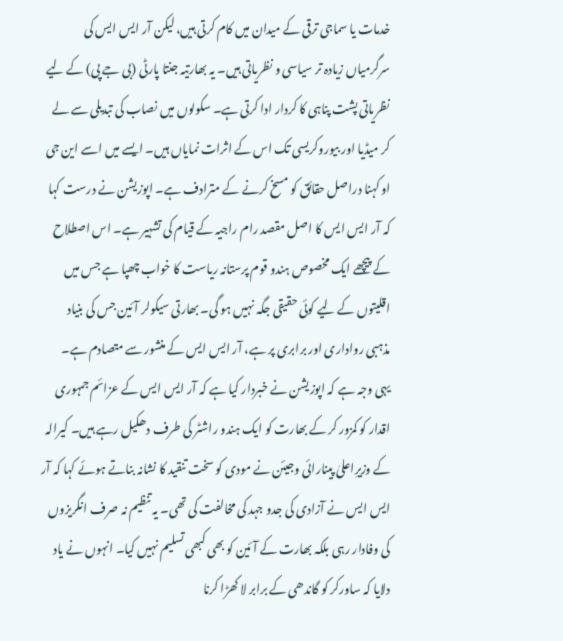خدمات یا سماجی ترقی کے میدان میں کام کرتی ہیں، لیکن آر ایس ایس کی سرگرمیاں زیادہ تر سیاسی و نظریاتی ہیں۔ یہ بھارتیہ جنتا پارٹی (بی جے پی) کے لیے نظریاتی پشت پناہی کا کردار ادا کرتی ہے۔ سکولوں میں نصاب کی تبدیلی سے لے کر میڈیا اور بیوروکریسی تک اس کے اثرات نمایاں ہیں۔ ایسے میں اسے این جی او کہنا دراصل حقائق کو مسخ کرنے کے مترادف ہے۔ اپوزیشن نے درست کہا کہ آر ایس ایس کا اصل مقصد رام راجیہ کے قیام کی تشہیر ہے۔ اس اصطلاح کے پیچھے ایک مخصوص ہندو قوم پرستانہ ریاست کا خواب چھپا ہے جس میں اقلیتوں کے لیے کوئی حقیقی جگہ نہیں ہو گی۔ بھارتی سیکولر آئین جس کی بنیاد مذہبی رواداری اور برابری پر ہے، آر ایس ایس کے منشور سے متصادم ہے۔ یہی وجہ ہے کہ اپوزیشن نے خبردار کیا ہے کہ آر ایس ایس کے عزائم جمہوری اقدار کو کمزور کر کے بھارت کو ایک ہندو راشٹر کی طرف دھکیل رہے ہیں۔ کیرالہ کے وزیرِاعلیٰ پینارائی وجیئن نے مودی کو سخت تنقید کا نشانہ بناتے ہوئے کہا کہ آر ایس ایس نے آزادی کی جدو جہد کی مخالفت کی تھی۔ یہ تنظیم نہ صرف انگریزوں کی وفادار رہی بلکہ بھارت کے آئین کو بھی کبھی تسلیم نہیں کیا۔ انہوں نے یاد دلایا کہ ساورکر کو گاندھی کے برابر لا کھڑا کرنا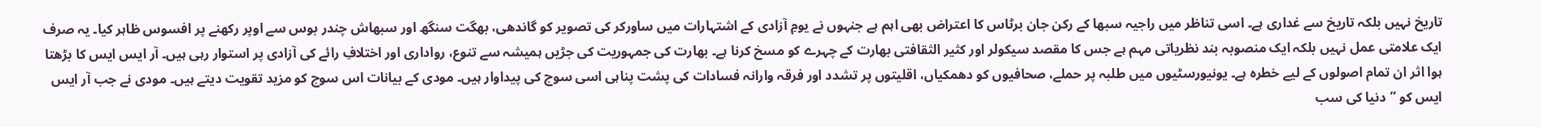تاریخ نہیں بلکہ تاریخ سے غداری ہے۔ اسی تناظر میں راجیہ سبھا کے رکن جان برٹاس کا اعتراض بھی اہم ہے جنہوں نے یومِ آزادی کے اشتہارات میں ساورکر کی تصویر کو گاندھی، بھگت سنگھ اور سبھاش چندر بوس سے اوپر رکھنے پر افسوس ظاہر کیا۔ یہ صرف ایک علامتی عمل نہیں بلکہ ایک منصوبہ بند نظریاتی مہم ہے جس کا مقصد سیکولر اور کثیر الثقافتی بھارت کے چہرے کو مسخ کرنا ہے۔ بھارت کی جمہوریت کی جڑیں ہمیشہ سے تنوع، رواداری اور اختلافِ رائے کی آزادی پر استوار رہی ہیں۔ آر ایس ایس کا بڑھتا ہوا اثر ان تمام اصولوں کے لیے خطرہ ہے۔ یونیورسٹیوں میں طلبہ پر حملے، صحافیوں کو دھمکیاں، اقلیتوں پر تشدد اور فرقہ وارانہ فسادات کی پشت پناہی اسی سوچ کی پیداوار ہیں۔ مودی کے بیانات اس سوچ کو مزید تقویت دیتے ہیں۔ مودی نے جب آر ایس ایس کو ”دنیا کی سب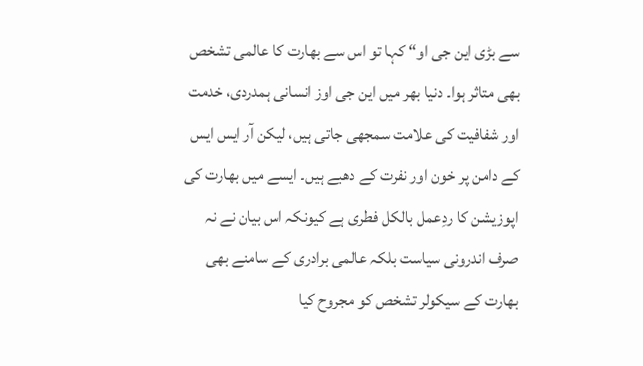سے بڑی این جی او“ کہا تو اس سے بھارت کا عالمی تشخص بھی متاثر ہوا۔ دنیا بھر میں این جی اوز انسانی ہمدردی، خدمت اور شفافیت کی علامت سمجھی جاتی ہیں، لیکن آر ایس ایس کے دامن پر خون اور نفرت کے دھبے ہیں۔ ایسے میں بھارت کی اپوزیشن کا ردِعمل بالکل فطری ہے کیونکہ اس بیان نے نہ صرف اندرونی سیاست بلکہ عالمی برادری کے سامنے بھی بھارت کے سیکولر تشخص کو مجروح کیا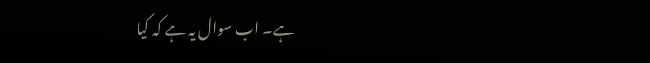ہے۔ اب سوال یہ ہے کہ کیا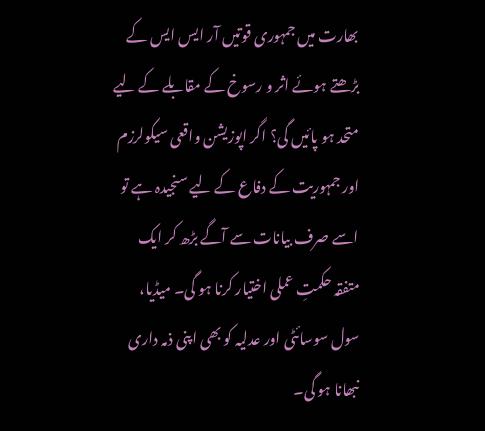بھارت میں جمہوری قوتیں آر ایس ایس کے بڑھتے ہوئے اثر و رسوخ کے مقابلے کے لیے متحد ہو پائیں گی؟ اگر اپوزیشن واقعی سیکولرزم اور جمہوریت کے دفاع کے لیے سنجیدہ ہے تو اسے صرف بیانات سے آگے بڑھ کر ایک متفقہ حکمتِ عملی اختیار کرنا ہو گی۔ میڈیا، سول سوسائٹی اور عدلیہ کو بھی اپنی ذمہ داری نبھانا ہو گی۔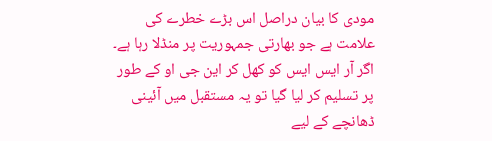مودی کا بیان دراصل اس بڑے خطرے کی علامت ہے جو بھارتی جمہوریت پر منڈلا رہا ہے۔ اگر آر ایس ایس کو کھل کر این جی او کے طور پر تسلیم کر لیا گیا تو یہ مستقبل میں آئینی ڈھانچے کے لیے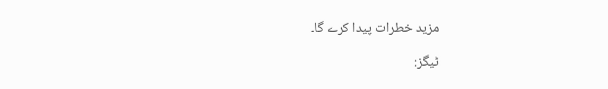مزید خطرات پیدا کرے گا۔

ٹیگز: